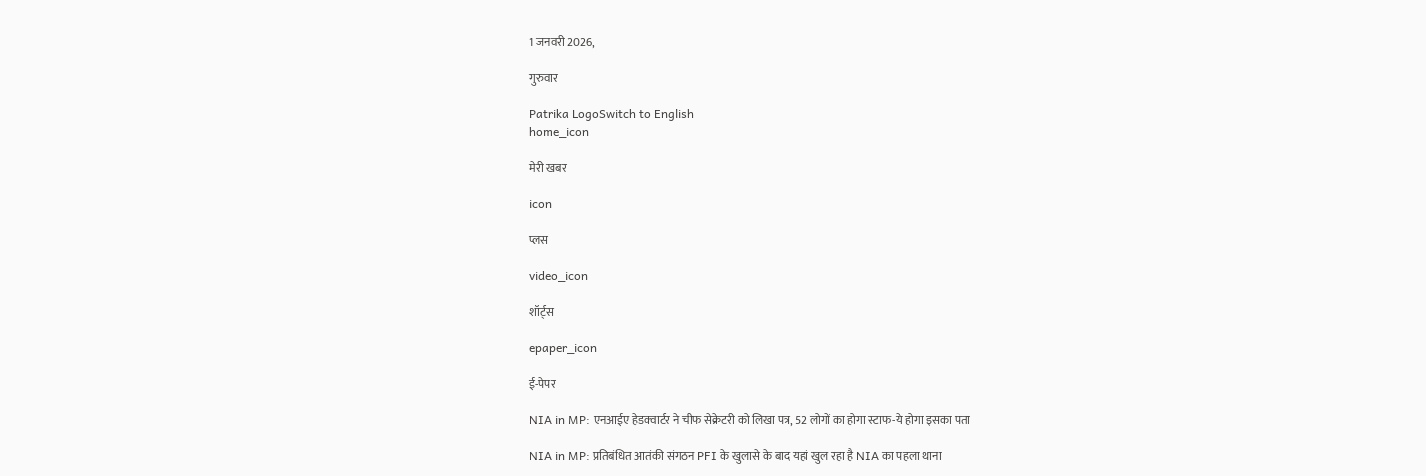1 जनवरी 2026,

गुरुवार

Patrika LogoSwitch to English
home_icon

मेरी खबर

icon

प्लस

video_icon

शॉर्ट्स

epaper_icon

ई-पेपर

NIA in MP: एनआईए हेडक्वार्टर ने चीफ सेक्रेटरी को लिखा पत्र, 52 लोगों का होगा स्टाफ-ये होगा इसका पता

NIA in MP: प्रतिबंधित आतंकी संगठन PFI के खुलासे के बाद यहां खुल रहा है NIA का पहला थाना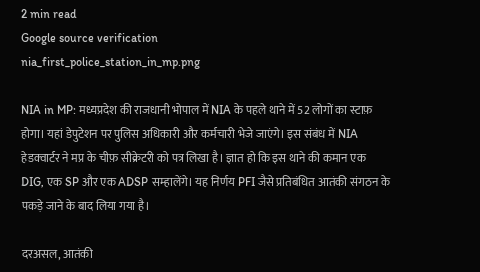2 min read
Google source verification
nia_first_police_station_in_mp.png

NIA in MP: मध्यप्रदेश की राजधानी भोपाल में NIA के पहले थाने में 52 लोगों का स्टाफ़ होगा। यहां डेपुटेशन पर पुलिस अधिकारी और कर्मचारी भेजे जाएंगे। इस संबंध में NIA हेडक्वार्टर ने मप्र के चीफ़ सीक्रेटरी को पत्र लिखा है। ज्ञात हो कि इस थाने की कमान एक DIG, एक SP और एक ADSP सम्हालेंगे। यह निर्णय PFI जैसे प्रतिबंधित आतंकी संगठन के पकड़े जाने के बाद लिया गया है।

दरअसल, आतंकी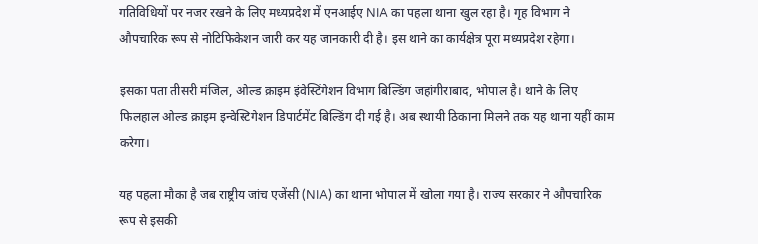गतिविधियों पर नजर रखने के लिए मध्यप्रदेश में एनआईए NIA का पहला थाना खुल रहा है। गृह विभाग ने औपचारिक रूप से नोटिफिकेशन जारी कर यह जानकारी दी है। इस थाने का कार्यक्षेत्र पूरा मध्यप्रदेश रहेगा।

इसका पता तीसरी मंजिल, ओल्ड क्राइम इंवेस्टिंगेशन विभाग बिल्डिंग जहांगीराबाद, भोपाल है। थाने के लिए फिलहाल ओल्ड क्राइम इन्वेस्टिगेशन डिपार्टमेंट बिल्डिंग दी गई है। अब स्थायी ठिकाना मिलने तक यह थाना यहीं काम करेगा।

यह पहला मौका है जब राष्ट्रीय जांच एजेंसी (NIA) का थाना भोपाल में खोला गया है। राज्य सरकार ने औपचारिक रूप से इसकी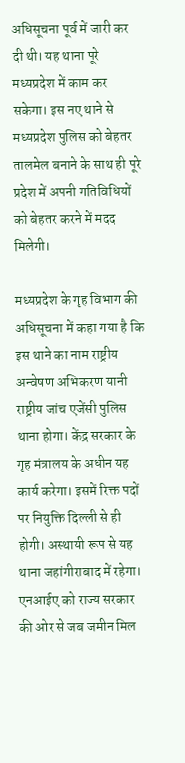अधिसूचना पूर्व में जारी कर दी थी। यह थाना पूरे मध्यप्रदेश में काम कर सकेगा। इस नए थाने से मध्यप्रदेश पुलिस को बेहतर तालमेल बनाने के साथ ही पूरे प्रदेश में अपनी गतिविधियों को बेहतर करने में मदद मिलेगी।

मध्यप्रदेश के गृह विभाग की अधिसूचना में कहा गया है कि इस थाने का नाम राष्ट्रीय अन्वेषण अभिकरण यानी राष्ट्रीय जांच एजेंसी पुलिस थाना होगा। केंद्र सरकार के गृह मंत्रालय के अधीन यह कार्य करेगा। इसमें रिक्त पदों पर नियुक्ति दिल्ली से ही होगी। अस्थायी रूप से यह थाना जहांगीराबाद में रहेगा। एनआईए को राज्य सरकार की ओर से जब जमीन मिल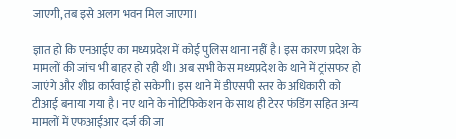जाएगी, तब इसे अलग भवन मिल जाएगा।

ज्ञात हो कि एनआईए का मध्यप्रदेश में कोई पुलिस थाना नहीं है। इस कारण प्रदेश के मामलों की जांच भी बाहर हो रही थी। अब सभी केस मध्यप्रदेश के थाने में ट्रांसफर हो जाएंगे और शीघ्र कार्रवाई हो सकेगी। इस थाने में डीएसपी स्तर के अधिकारी को टीआई बनाया गया है। नए थाने के नोटिफिकेशन के साथ ही टेरर फंडिंग सहित अन्य मामलों में एफआईआर दर्ज की जा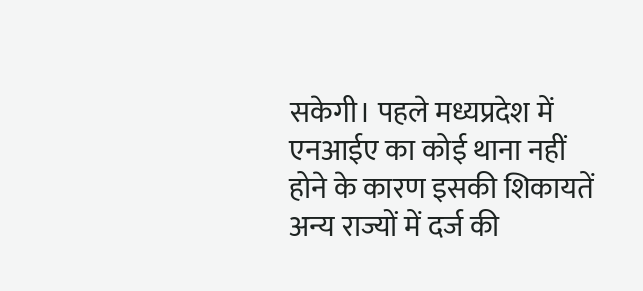सकेगी। पहले मध्यप्रदेश में एनआईए का कोई थाना नहीं होने के कारण इसकी शिकायतें अन्य राज्यों में दर्ज की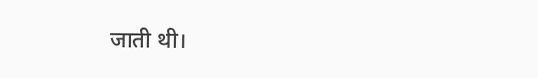जाती थी।